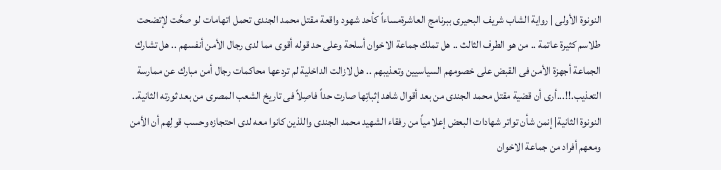النونوة الأولى | رواية الشاب شريف البحيرى ببرنامج العاشرةمساءاً كأحد شهود واقعة مقتل محمد الجندى تحمل اتهامات لو صحَّت لإتضحت طلاسم كثيرة عاتمة .. من هو الطرف الثالث .. هل تملك جماعة الاخوان أسلحة وعلى حد قوله أقوى مما لدى رجال الأمن أنفسهم .. هل تشارك الجماعة أجهزة الأمن فى القبض على خصومهم السياسيين وتعذيبهم .. هل لازالت الداخلية لم تردعها محاكمات رجال أمن مبارك عن ممارسة التعذيب.!!...أرى أن قضية مقتل محمد الجندى من بعد أقوال شاهد إثباتِها صارت حداً فاصِلاً فى تاريخ الشعب المصرى من بعد ثورته الثانية..
النونوة الثانية| إنمن شأن تواتر شهادات البعض إعلامياً من رفقاء الشهيد محمد الجندى واللذين كانوا معه لدى احتجازه وحسب قولِهم أن الأمن ومعهم أفراد من جماعة الاخوان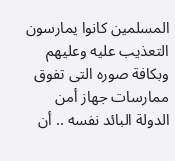المسلمين كانوا يمارسون التعذيب عليه وعليهم وبكافة صوره التى تفوق ممارسات جهاز أمن الدولة البائد نفسه .. أن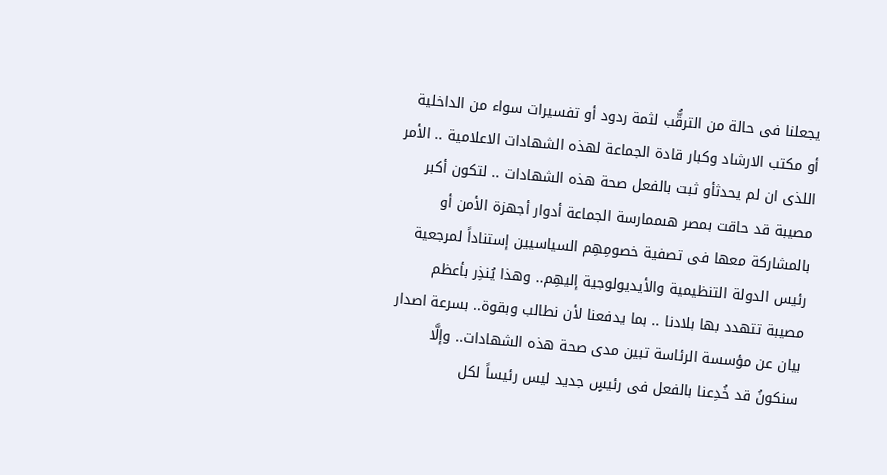يجعلنا فى حالة من الترقُّب لثمة ردود أو تفسيرات سواء من الداخلية أو مكتب الارشاد وكبار قادة الجماعة لهذه الشهادات الاعلامية .. الأمر اللذى ان لم يحدثأو ثبت بالفعل صحة هذه الشهادات .. لتكون أكبر مصيبة قد حاقت بمصر هىممارسة الجماعة أدوار أجهزة الأمن أو بالمشاركة معها فى تصفية خصومِهِم السياسيين إستناداً لمرجعية رئيس الدولة التنظيمية والأيديولوجية إليهِم.. وهذا يُنذِر بأعظم مصيبة تتهدد بها بلادنا .. بما يدفعنا لأن نطالب وبقوة.. بسرعة اصدار بيان عن مؤسسة الرئاسة تبين مدى صحة هذه الشهادات.. وإلَّا سنكونُ قد خُدِعنا بالفعل فى رئيسٍ جديد ليس رئيساً لكل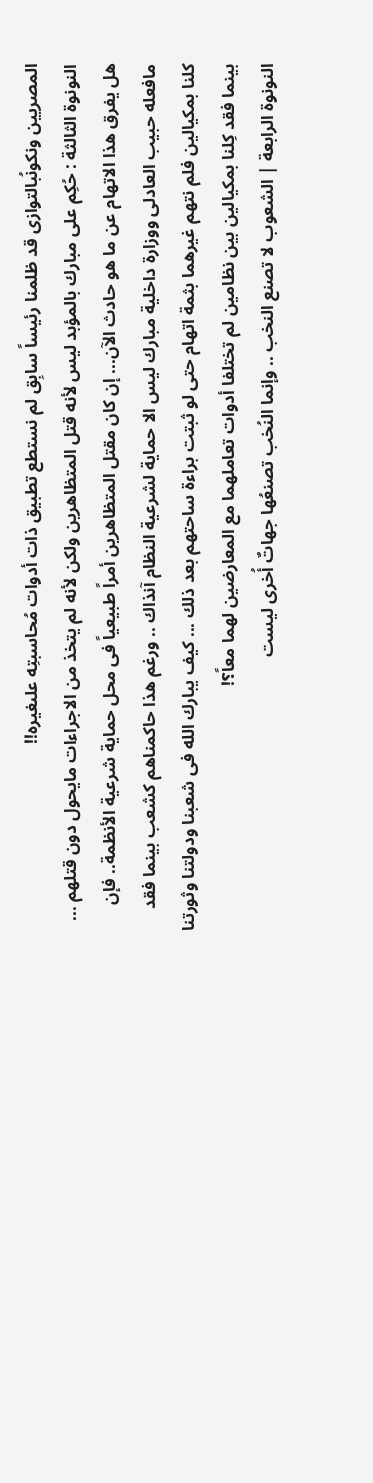المصريين ونكونُبالتوازى قد ظلمنا رئيساً سابِق لم نستطع تطبيق ذات أدوات مُحاسبتِه علىغيره!!
النونوة الثالثة : حُكِم على مبارك بالمؤبد ليس لأنه قتل المتظاهرين ولكن لأنه لم يتخذ من الاجراءات مايحول دون قتلهم ... هل يفرق هذا الاتهام عن ما هو حادث الآن... إن كان مقتل المتظاهرين أمراً طبيعياً فى محل حماية شرعية الأنظمة.. فإن مافعله حبيب العادلى ووزارة داخلية مبارك ليس الا حماية لشرعية النظام آنذاك .. ورغم هذا حاكمناهم كشعب بينما فقد كلنا بمكيالين فلم نتهم غيرهما بثمة اتهام حتى لو ثبتت براءة ساحتهم بعد ذلك ... كيف يبارك الله فى شعبنا ودولتنا وثورتنا بينما فقد كِلنا بمكيالين بين نظامين لم تختلفا أدوات تعاملهما مع المعارضين لهما معاً؟!
النونوة الرابعة | الشعوب لا تصنع النخب .. وإنما النُخب تصنعُها جهاتٌ أُخرى ليست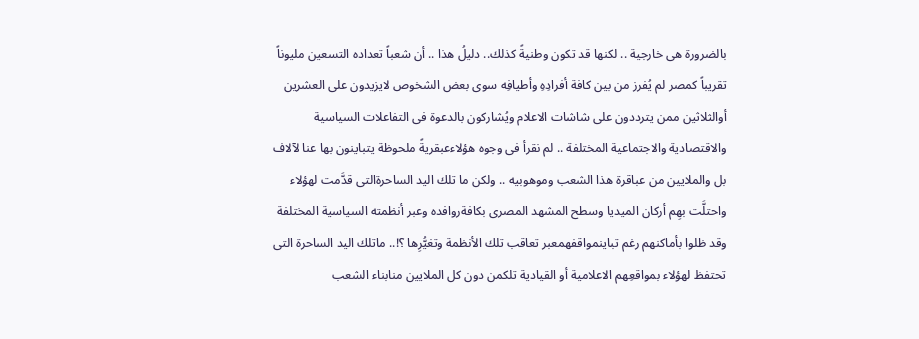بالضرورة هى خارجية .. لكنها قد تكون وطنيةً كذلك.. دليلُ هذا .. أن شعباً تعداده التسعين مليوناً تقريباً كمصر لم يُفرز من بين كافة أفرادِهِ وأطيافِه سوى بعض الشخوص لايزيدون على العشرين أوالثلاثين ممن يترددون على شاشات الاعلام ويُشاركون بالدعوة فى التفاعلات السياسية والاقتصادية والاجتماعية المختلفة .. لم نقرأ فى وجوه هؤلاءعبقريةً ملحوظة يتباينون بها عنا لآلاف بل والملايين من عباقرة هذا الشعب وموهوبيه .. ولكن ما تلك اليد الساحرةالتى قدَّمت لهؤلاء واحتلَّت بهِم أركان الميديا وسطح المشهد المصرى بكافةروافده وعبر أنظمته السياسية المختلفة وقد ظلوا بأماكنهم رغم تباينمواقفهمعبر تعاقب تلك الأنظمة وتغيُّرِها ؟!.. ماتلك اليد الساحرة التى تحتفظ لهؤلاء بمواقعِهم الاعلامية أو القيادية تلكمن دون كل الملايين منابناء الشعب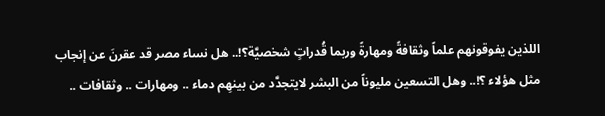اللذين يفوقونهم علماً وثقافةً ومهارةً وربما قُدراتٍ شخصيَّة؟!.. هل نساء مصر قد عقرنَ عن إنجاب مثل هؤلاء ؟!.. وهل التسعين مليوناً من البشر لايتجدَّد من بينهِم دماء .. ومهارات .. وثقافات ..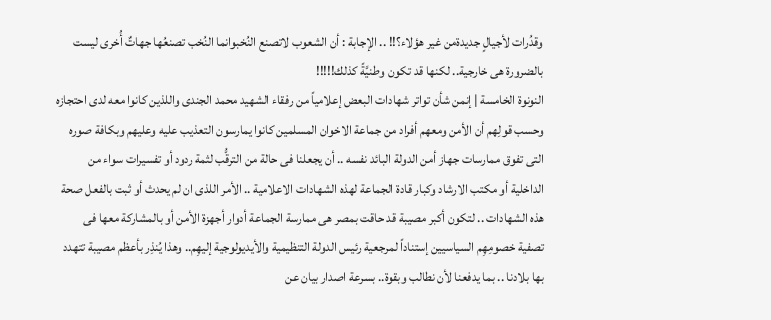وقدُرات لأجيالٍ جديدةمن غير هؤلاء؟!! .. الإجابة : أن الشعوب لاتصنع النُخبوانما النُخب تصنعُها جهاتٌ أُخرى ليست بالضرورة هى خارجية.. لكنها قد تكون وطنيَّةً كذلك!!!!!
النونوة الخامسة | إنمن شأن تواتر شهادات البعض إعلامياً من رفقاء الشهيد محمد الجندى واللذين كانوا معه لدى احتجازه وحسب قولِهم أن الأمن ومعهم أفراد من جماعة الاخوان المسلمين كانوا يمارسون التعذيب عليه وعليهم وبكافة صوره التى تفوق ممارسات جهاز أمن الدولة البائد نفسه .. أن يجعلنا فى حالة من الترقُّب لثمة ردود أو تفسيرات سواء من الداخلية أو مكتب الارشاد وكبار قادة الجماعة لهذه الشهادات الاعلامية .. الأمر اللذى ان لم يحدث أو ثبت بالفعل صحة هذه الشهادات .. لتكون أكبر مصيبة قد حاقت بمصر هى ممارسة الجماعة أدوار أجهزة الأمن أو بالمشاركة معها فى تصفية خصومِهِم السياسيين إستناداً لمرجعية رئيس الدولة التنظيمية والأيديولوجية إليهِم.. وهذا يُنذِر بأعظم مصيبة تتهدد بها بلادنا .. بما يدفعنا لأن نطالب وبقوة.. بسرعة اصدار بيان عن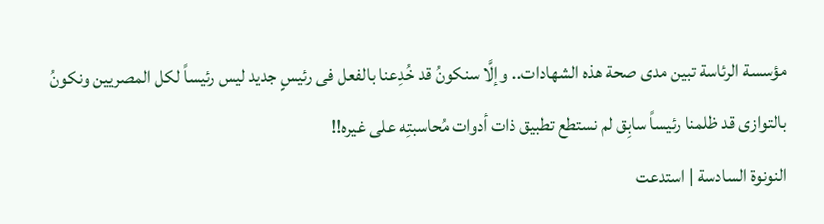مؤسسة الرئاسة تبين مدى صحة هذه الشهادات.. وإلَّا سنكونُ قد خُدِعنا بالفعل فى رئيسٍ جديد ليس رئيساً لكل المصريين ونكونُ بالتوازى قد ظلمنا رئيساً سابِق لم نستطع تطبيق ذات أدوات مُحاسبتِه على غيره!!
النونوة السادسة | استدعت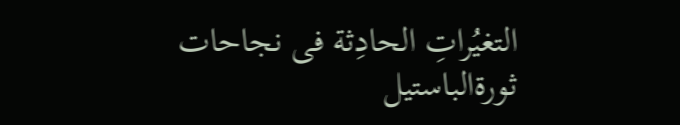التغيُراتِ الحادِثة فى نجاحات ثورةالباستيل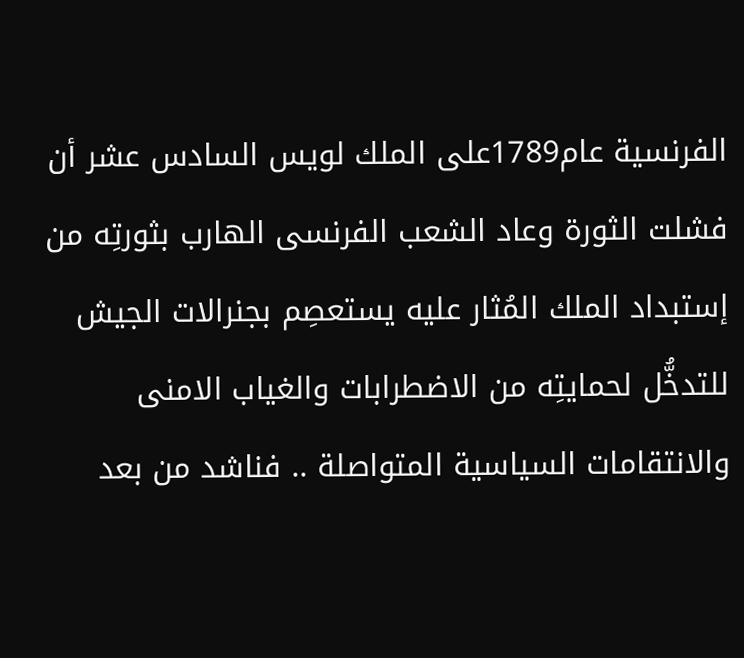الفرنسية عام1789على الملك لويس السادس عشر أن فشلت الثورة وعاد الشعب الفرنسى الهارب بثورتِه من إستبداد الملك المُثار عليه يستعصِم بجنرالات الجيش للتدخُّل لحمايتِه من الاضطرابات والغياب الامنى والانتقامات السياسية المتواصلة .. فناشد من بعد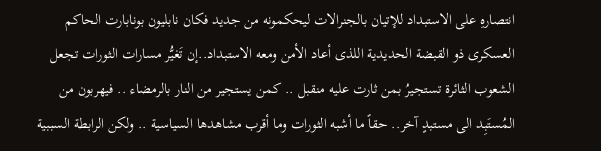انتصارهِ على الاستبداد للإتيان بالجنرالات ليحكمونه من جديد فكان نابليون بونابارت الحاكم العسكرى ذو القبضة الحديدية اللذى أعاد الأمن ومعه الاستبداد..إن تَغيُّر مسارات الثورات تجعل الشعوب الثائرة تستجيرُ بمن ثارت عليه منقبل .. كمن يستجير من النار بالرمضاء .. فيهربون من المُستَبِد الى مستبدٍ آخر.. حقاً ما أشبه الثورات وما أقرب مشاهدها السياسية .. ولكن الرابطة السببية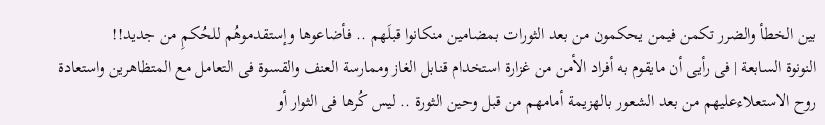بين الخطأ والضرر تكمن فيمن يحكمون من بعد الثورات بمضامين منكانوا قبلَهم .. فأضاعوها وإستقدموهُم للحُكمِ من جديد!!
النونوة السابعة | فى رأيى أن مايقوم به أفراد الأمن من غزارة استخدام قنابل الغاز وممارسة العنف والقسوة فى التعامل مع المتظاهرين واستعادة روح الاستعلاءعليهم من بعد الشعور بالهزيمة أمامهم من قبل وحين الثورة .. ليس كُرها فى الثوار أو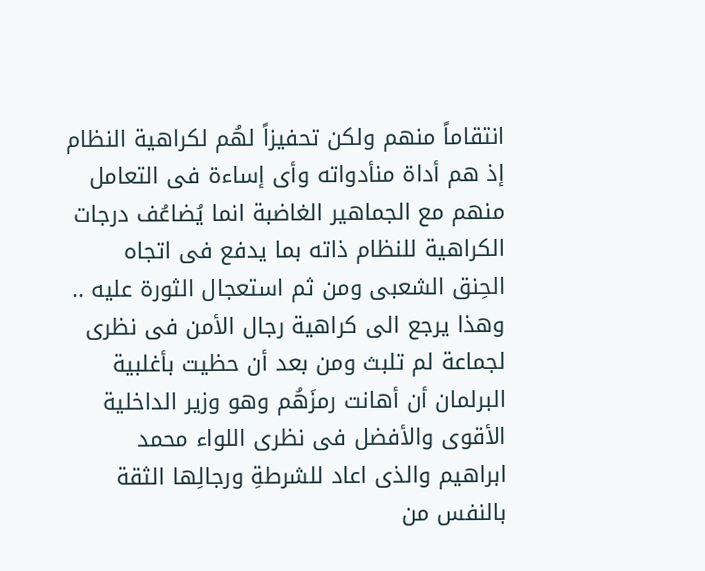انتقاماً منهم ولكن تحفيزاً لهُم لكراهية النظام إذ هم أداة منأدواته وأى إساءة فى التعامل منهم مع الجماهير الغاضبة انما يُضاعُف درجات الكراهية للنظام ذاته بما يدفع فى اتجاه الحِنق الشعبى ومن ثم استعجال الثورة عليه .. وهذا يرجع الى كراهية رجال الأمن فى نظرى لجماعة لم تلبث ومن بعد أن حظيت بأغلبية البرلمان أن أهانت رمزَهُم وهو وزير الداخلية الأقوى والأفضل فى نظرى اللواء محمد ابراهيم والذى اعاد للشرطةِ ورجالِها الثقة بالنفس من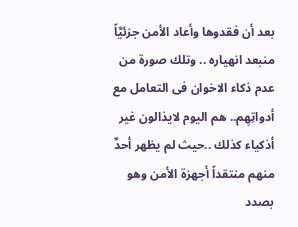بعد أن فقدوها وأعاد الأمن جزئيَّاً منبعد انهياره .. وتلك صورة من عدم ذكاء الاخوان فى التعامل مع أدواتِهِم.. هم اليوم لايذالون غير أذكياء كذلك ..حيث لم يظهر أحدٌ منهم منتقداً أجهزة الأمن وهو بصدد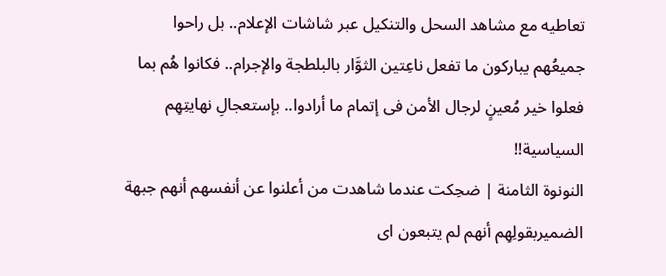تعاطيه مع مشاهد السحل والتنكيل عبر شاشات الإعلام.. بل راحوا جميعُهم يباركون ما تفعل ناعِتين الثوَّار بالبلطجة والإجرام.. فكانوا هُم بما فعلوا خير مُعينٍ لرجال الأمن فى إتمام ما أرادوا.. بإستعجالِ نهايتِهِم السياسية!!
النونوة الثامنة | ضحِكت عندما شاهدت من أعلنوا عن أنفسهم أنهم جبهة الضميربقولِهِم أنهم لم يتبعون اى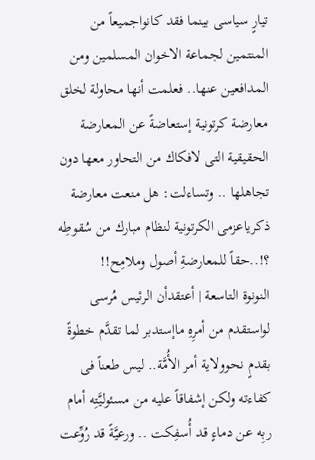تيارٍ سياسى بينما فقد كانواجميعاً من المنتمين لجماعة الاخوان المسلمين ومن المدافعين عنها.. فعلمت أنها محاولة لخلق معارضة كرتونية إستعاضةً عن المعارضة الحقيقية التى لافكاك من التحاور معها دون تجاهلها .. وتساءلت: هل منعت معارضة ذكرياعزمى الكرتونية لنظام مبارك من سُقوطِه ؟!..حقاً للمعارضةِ أصول وملامِح!!
النونوة التاسعة | أعتقدأن الرئيس مُرسى لواستقدم من أمرِهِ ماإستدبر لما تقدَّم خطوةً بقدمٍ نحوولاية أمر الأُمَّة.. ليس طعناً فى كفاءته ولكن إشفاقاً عليه من مسئوليَّتِه أمام ربِه عن دماءٍ قد أُسفِكت .. ورعيَّةً قد رُوِّعت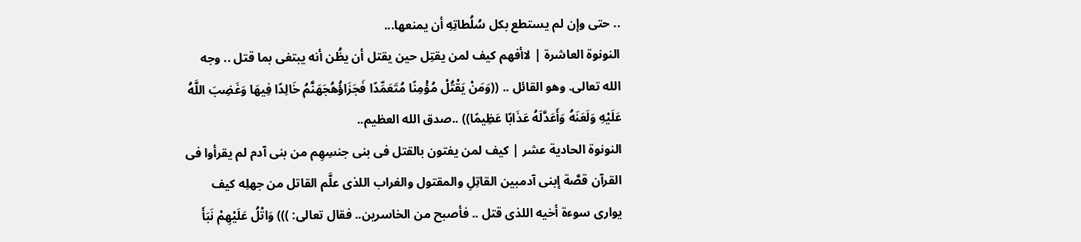.. حتى وإن لم يستطع بكل سُلُطاتِهِ أن يمنعها...
النونوة العاشرة | لاأفهم كيف لمن يقتِل حين يقتل أن يظُن أنه يبتغى بما قتل .. وجه الله تعالى. وهو القائل .. ((وَمَنْ يَقْتُلْ مُؤْمِنًا مُتَعَمِّدًا فَجَزَاؤُهُجَهَنَّمُ خَالِدًا فِيهَا وَغَضِبَ اللَّهُ عَلَيْهِ وَلَعَنَهُ وَأَعَدَّلَهُ عَذَابًا عَظِيمًا)) ..صدق الله العظيم..
النونوة الحادية عشر | كيف لمن يفتون بالقتل فى بنى جنسِهِم من بنى آدم لم يقرأوا فى القرآن قصَّة إبنى آدمبين القاتِلِ والمقتول والغراب اللذى علَّم القاتل من جهلِه كيف يوارى سوءة أخيه اللذى قتل .. فأصبح من الخاسرين.. فقال تعالى: ))) وَاتْلُ عَلَيْهِمْ نَبَأَ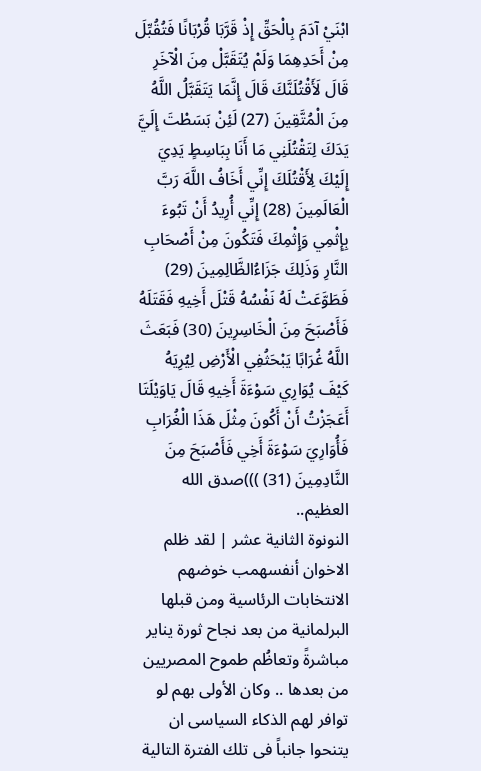ابْنَيْ آدَمَ بِالْحَقِّ إِذْ قَرَّبَا قُرْبَانًا فَتُقُبِّلَ مِنْ أَحَدِهِمَا وَلَمْ يُتَقَبَّلْ مِنَ الْآخَرِ قَالَ لَأَقْتُلَنَّكَ قَالَ إِنَّمَا يَتَقَبَّلُ اللَّهُ مِنَ الْمُتَّقِينَ (27) لَئِنْ بَسَطْتَ إِلَيَّ يَدَكَ لِتَقْتُلَنِي مَا أَنَا بِبَاسِطٍ يَدِيَ إِلَيْكَ لِأَقْتُلَكَ إِنِّي أَخَافُ اللَّهَ رَبَّ الْعَالَمِينَ (28) إِنِّي أُرِيدُ أَنْ تَبُوءَ بِإِثْمِي وَإِثْمِكَ فَتَكُونَ مِنْ أَصْحَابِ النَّارِ وَذَلِكَ جَزَاءُالظَّالِمِينَ (29) فَطَوَّعَتْ لَهُ نَفْسُهُ قَتْلَ أَخِيهِ فَقَتَلَهُ فَأَصْبَحَ مِنَ الْخَاسِرِينَ (30) فَبَعَثَ اللَّهُ غُرَابًا يَبْحَثُفِي الْأَرْضِ لِيُرِيَهُ كَيْفَ يُوَارِي سَوْءَةَ أَخِيهِ قَالَ يَاوَيْلَتَا أَعَجَزْتُ أَنْ أَكُونَ مِثْلَ هَذَا الْغُرَابِ فَأُوَارِيَ سَوْءَةَ أَخِي فَأَصْبَحَ مِنَ النَّادِمِينَ (31) )))صدق الله العظيم..
النونوة الثانية عشر | لقد ظلم الاخوان أنفسهمب خوضهم الانتخابات الرئاسية ومن قبلها البرلمانية من بعد نجاح ثورة يناير مباشرةً وتعاظُم طموح المصريين من بعدها .. وكان الأولى بهم لو توافر لهم الذكاء السياسى ان يتنحوا جانباً فى تلك الفترة التالية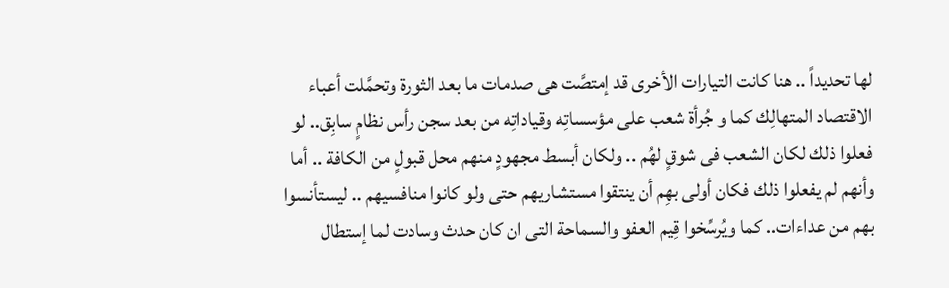لها تحديداً .. هنا كانت التيارات الأخرى قد إمتصَّت هى صدمات ما بعد الثورة وتحمَّلت أعباء الاقتصاد المتهالِك كما و جُرأة شعب على مؤسساتِه وقياداتِه من بعد سجن رأس نظامٍ سابِق.. لو فعلوا ذلك لكان الشعب فى شوقٍ لهُم .. ولكان أبسط مجهودٍ منهم محل قبولٍ من الكافة .. أما وأنهم لم يفعلوا ذلك فكان أولى بهِم أن ينتقوا مستشاريهم حتى ولو كانوا منافسيهم .. ليستأنسوا بهم من عداءات.. كما ويُرسِّخوا قِيم العفو والسماحة التى ان كان حدث وسادت لما إستطال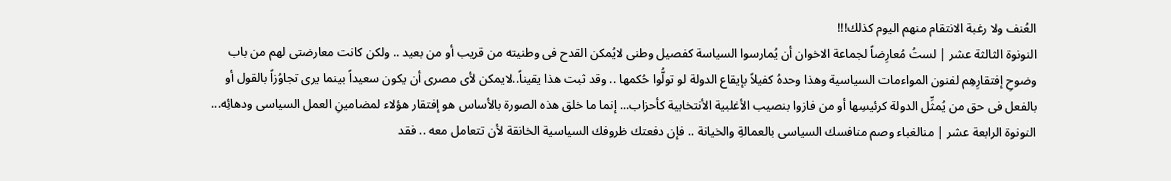العُنف ولا رغبة الانتقام منهم اليوم كذلك!!!
النونوة الثالثة عشر | لستُ مُعارِضاً لجماعة الاخوان أن يُمارسوا السياسة كفصيل وطنى لايُمكن القدح فى وطنيته من قريب أو من بعيد .. ولكن كانت معارضتى لهم من باب وضوحِ إفتقارِهِم لفنون المواءمات السياسية وهذا وحدهُ كفيلاً بإيقاع الدولة لو تولُّوا حُكمها .. وقد ثبت هذا يقيناً..لايمكن لأى مصرى أن يكون سعيداً بينما يرى تجاوُزاً بالقول أو بالفعل فى حق من يُمثِّل الدولة كرئيسِها أو من فازوا بنصيب الأغلبية الأنتخابية كأحزاب... إنما ما خلق هذه الصورة بالأساس هو إفتقار هؤلاء لمضامينِ العمل السياسى ودهائِه...
النونوة الرابعة عشر | منالغباء وصم منافسك السياسى بالعمالةِ والخيانة .. فإن دفعتك ظروفك السياسية الخانقة لأن تتعامل معه .. فقد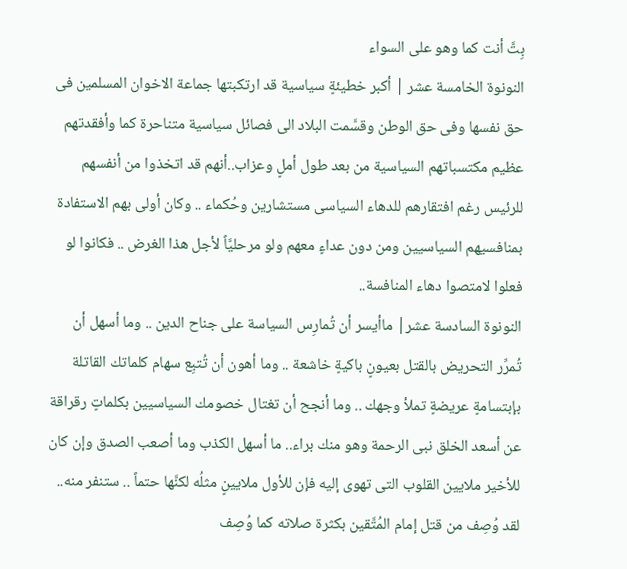بِتَّ أنت كما وهو على السواء
النونوة الخامسة عشر | أكبر خطيئةٍ سياسية قد ارتكبتها جماعة الاخوان المسلمين فى حق نفسها وفى حق الوطن وقسَّمت البلاد الى فصائل سياسية متناحرة كما وأفقدتهم عظيم مكتسباتهم السياسية من بعد طول أملٍ وعزاب..أنهم قد اتخذوا من أنفسهم للرئيس رغم افتقارهم للدهاء السياسى مستشارين وحُكماء .. وكان أولى بهم الاستفادة بمنافسيهم السياسيين ومن دون عداءٍ معهم ولو مرحليَّاً لأجل هذا الغرض .. فكانوا لو فعلوا لامتصوا دهاء المنافسة..
النونوة السادسة عشر| ماأيسر أن تُمارِس السياسة على جناح الدين .. وما أسهل أن تُمرِّر التحريض بالقتل بعيونٍ باكيةٍ خاشعة .. وما أهون أن تُتبِع سهام كلماتك القاتلة بإبتسامةٍ عريضةٍ تملأ وجهك .. وما أنجح أن تغتال خصومك السياسيين بكلماتٍ رقراقة عن أسعد الخلق نبى الرحمة وهو منك براء.. ما أسهل الكذب وما أصعب الصدق وإن كان للأخير ملايين القلوب التى تهوى إليه فإن للأول ملايينٍ مثلُه لكنَّها حتماً .. ستنفر منه.. لقد وُصِف من قتل إمام المُتَّقين بكثرة صلاته كما وُصِف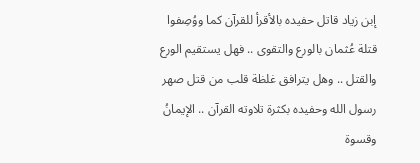إبن زياد قاتل حفيده بالأقرأ للقرآن كما ووُصِفوا قتلة عُثمان بالورع والتقوى .. فهل يستقيم الورع والقتل .. وهل يترافق غلظة قلب من قتل صهر رسول الله وحفيده بكثرة تلاوته القرآن .. الإيمانُ وقسوة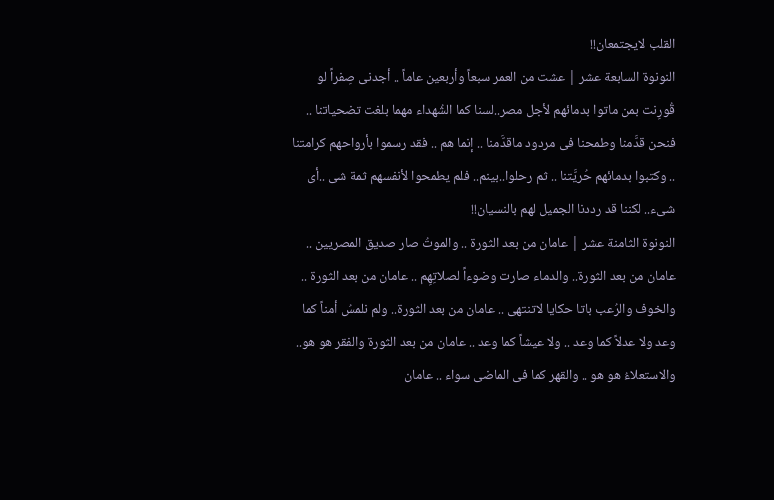القلب لايجتمعان!!
النونوة السابعة عشر | عشت من العمر سبعاً وأربعين عاماً .. أجدنى صِفراً لو قُورِنت بمن ماتوا بدمائهم لأجل مصر..لسنا كما الشُهداء مهما بلغت تضحياتنا .. فنحن قدَّمنا وطمحنا فى مردود ماقدَّمنا .. إنما هم .. فقد رسموا بأرواحهم كرامتنا .. وكتبوا بدمائهم حُريَّتنا .. ثم رحلوا..بينم.. فلم يطمحوا لأنفسهم ثمة شى ..أى شىء.. لكننا قد رددنا الجميل لهم بالنسيان!!
النونوة الثامنة عشر | عامان من بعد الثورة .. والموتُ صار صديق المصريين .. عامان من بعد الثورة.. والدماء صارت وضوءاً لصلاتِهِم .. عامان من بعد الثورة .. والخوف والرُعب باتا حكايا لاتنتهى .. عامان من بعد الثورة.. ولم نلمسُ أمناً كما وعد ولا عدلاً كما وعد .. ولا عيشاً كما وعد .. عامان من بعد الثورة والفقر هو هو.. والاستعلاءُ هو هو .. والقهر كما فى الماضى سواء .. عامان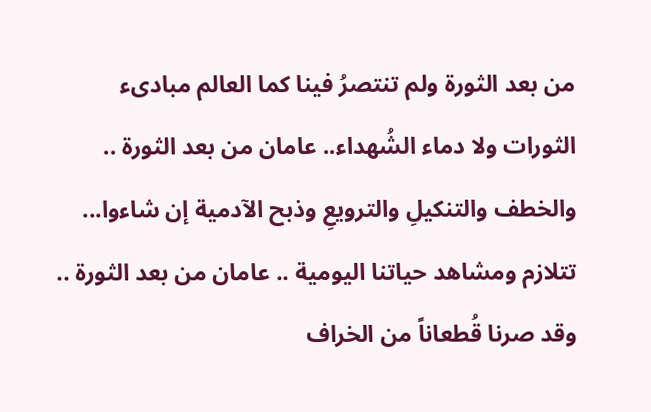من بعد الثورة ولم تنتصرُ فينا كما العالم مبادىء الثورات ولا دماء الشُهداء.. عامان من بعد الثورة .. والخطف والتنكيلِ والترويعِ وذبح الآدمية إن شاءوا... تتلازم ومشاهد حياتنا اليومية .. عامان من بعد الثورة .. وقد صرنا قُطعاناً من الخراف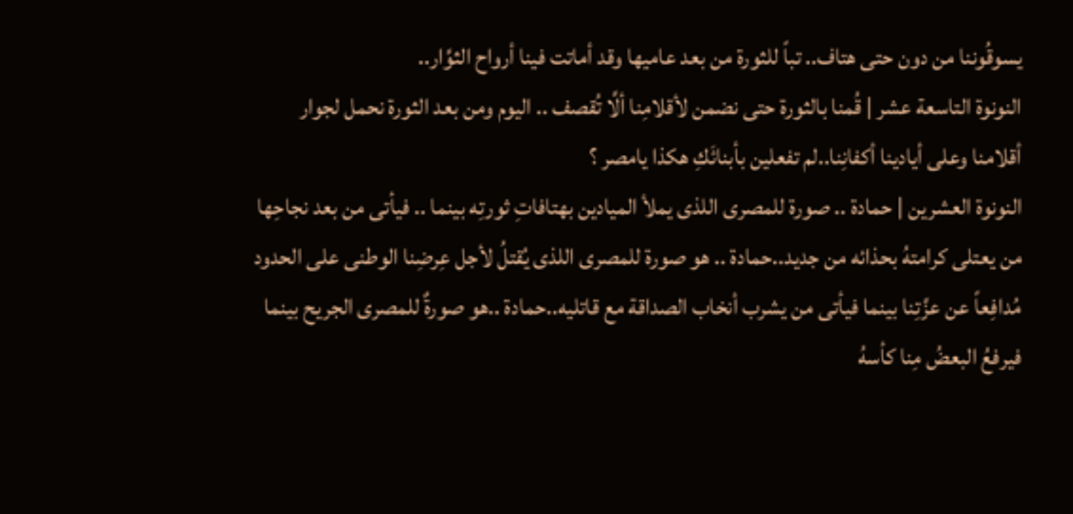يسوقُوننا من دون حتى هتاف.. تباً للثورة من بعد عاميها وقد أماتت فينا أرواح الثوَّار..
النونوة التاسعة عشر | قُمنا بالثورة حتى نضمن لأقلامِنا ألَّا تُقصف .. اليوم ومن بعد الثورة نحمل لجوار أقلامنا وعلى أيادينا أكفانِنا..لم تفعلين بأبنائَكِ هكذا يامصر ؟
النونوة العشرين | حمادة .. صورة للمصرى اللذى يملأ الميادين بهتافاتِ ثورتِه بينما .. فيأتى من بعد نجاحِها من يعتلى كرامتهُ بحذائه من جديد..حمادة .. هو صورة للمصرى اللذى يُقتلُ لأجل عِرضِنا الوطنى على الحدود مُدافِعاً عن عزَّتِنا بينما فيأتى من يشرب أنخاب الصداقة مع قاتليه..حمادة ..هو صورةٌ للمصرى الجريح بينما فيرفعُ البعضُ مِنا كأسهُ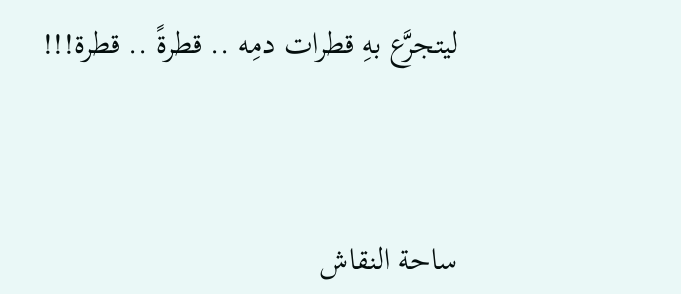ليتجرَّع بهِ قطرات دمِه .. قطرةً .. قطرة!!!



ساحة النقاش